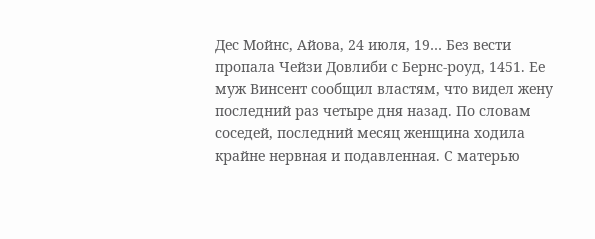Дес Мойнс, Айова, 24 июля, 19… Без вести пропала Чейзи Довлиби с Бернс-роуд, 1451. Ее муж Винсент сообщил властям, что видел жену последний раз четыре дня назад. По словам соседей, последний месяц женщина ходила крайне нервная и подавленная. С матерью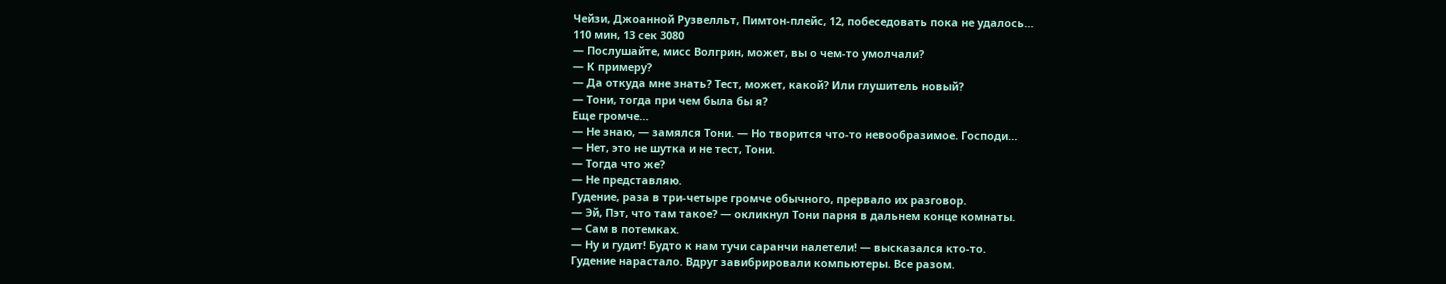Чейзи, Джоанной Рузвелльт, Пимтон-плейс, 12, побеседовать пока не удалось…
110 мин, 13 сек 3080
— Послушайте, мисс Волгрин, может, вы о чем-то умолчали?
— К примеру?
— Да откуда мне знать? Тест, может, какой? Или глушитель новый?
— Тони, тогда при чем была бы я?
Еще громче…
— Не знаю, — замялся Тони. — Но творится что-то невообразимое. Господи…
— Нет, это не шутка и не тест, Тони.
— Тогда что же?
— Не представляю.
Гудение, раза в три-четыре громче обычного, прервало их разговор.
— Эй, Пэт, что там такое? — окликнул Тони парня в дальнем конце комнаты.
— Сам в потемках.
— Ну и гудит! Будто к нам тучи саранчи налетели! — высказался кто-то.
Гудение нарастало. Вдруг завибрировали компьютеры. Все разом.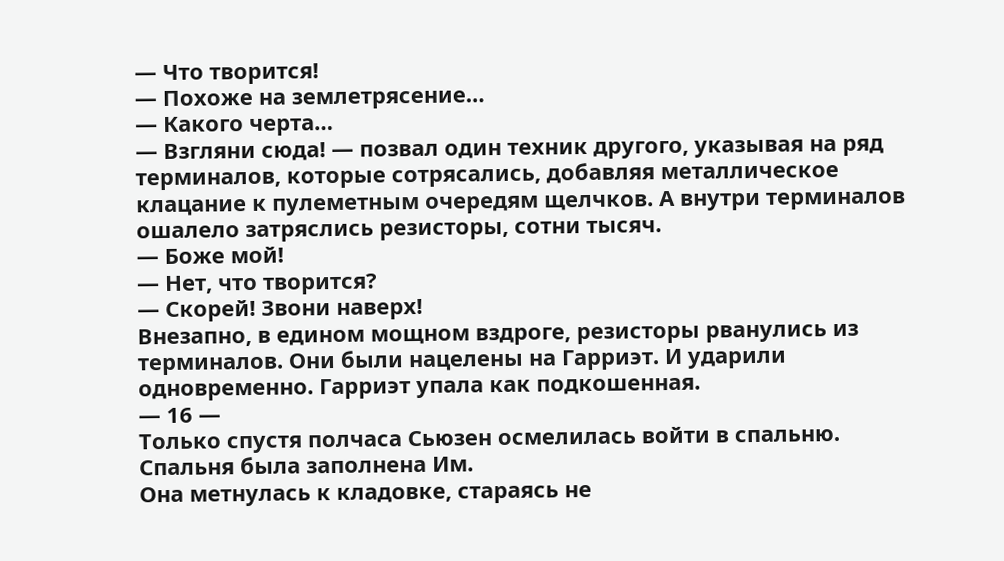— Что творится!
— Похоже на землетрясение…
— Какого черта…
— Взгляни сюда! — позвал один техник другого, указывая на ряд терминалов, которые сотрясались, добавляя металлическое клацание к пулеметным очередям щелчков. А внутри терминалов ошалело затряслись резисторы, сотни тысяч.
— Боже мой!
— Нет, что творится?
— Скорей! Звони наверх!
Внезапно, в едином мощном вздроге, резисторы рванулись из терминалов. Они были нацелены на Гарриэт. И ударили одновременно. Гарриэт упала как подкошенная.
— 16 —
Только спустя полчаса Сьюзен осмелилась войти в спальню. Спальня была заполнена Им.
Она метнулась к кладовке, стараясь не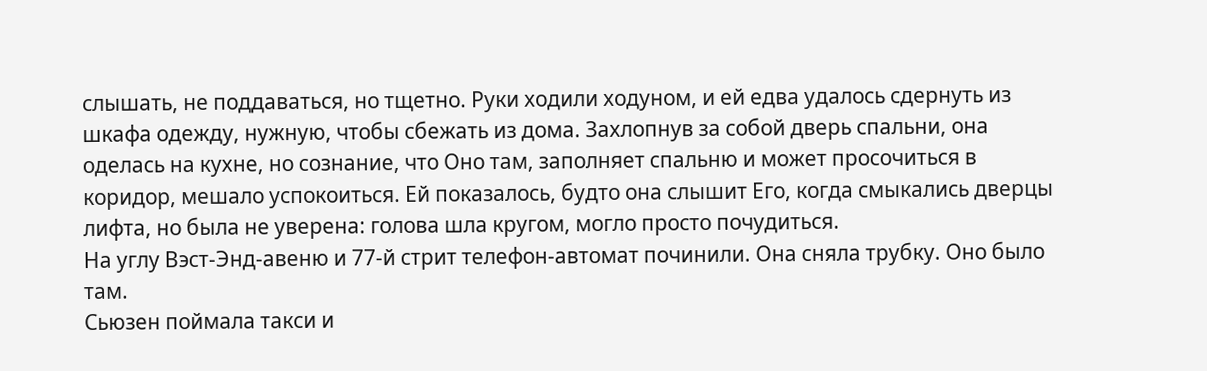слышать, не поддаваться, но тщетно. Руки ходили ходуном, и ей едва удалось сдернуть из шкафа одежду, нужную, чтобы сбежать из дома. Захлопнув за собой дверь спальни, она оделась на кухне, но сознание, что Оно там, заполняет спальню и может просочиться в коридор, мешало успокоиться. Ей показалось, будто она слышит Его, когда смыкались дверцы лифта, но была не уверена: голова шла кругом, могло просто почудиться.
На углу Вэст-Энд-авеню и 77-й стрит телефон-автомат починили. Она сняла трубку. Оно было там.
Сьюзен поймала такси и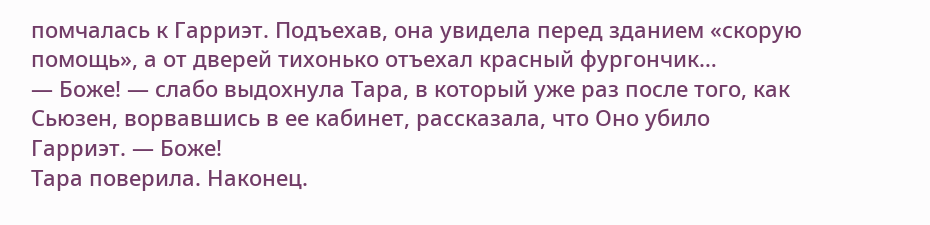помчалась к Гарриэт. Подъехав, она увидела перед зданием «скорую помощь», а от дверей тихонько отъехал красный фургончик…
— Боже! — слабо выдохнула Тара, в который уже раз после того, как Сьюзен, ворвавшись в ее кабинет, рассказала, что Оно убило Гарриэт. — Боже!
Тара поверила. Наконец.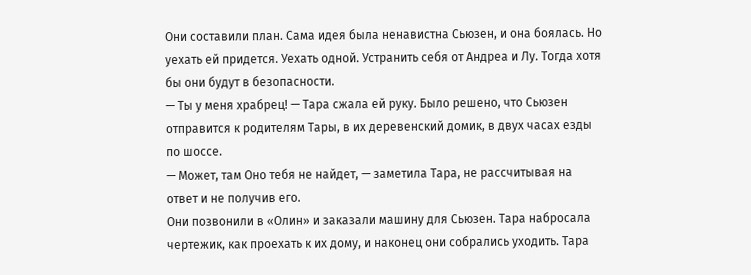Они составили план. Сама идея была ненавистна Сьюзен, и она боялась. Но уехать ей придется. Уехать одной. Устранить себя от Андреа и Лу. Тогда хотя бы они будут в безопасности.
— Ты у меня храбрец! — Тара сжала ей руку. Было решено, что Сьюзен отправится к родителям Тары, в их деревенский домик, в двух часах езды по шоссе.
— Может, там Оно тебя не найдет, — заметила Тара, не рассчитывая на ответ и не получив его.
Они позвонили в «Олин» и заказали машину для Сьюзен. Тара набросала чертежик, как проехать к их дому, и наконец они собрались уходить. Тара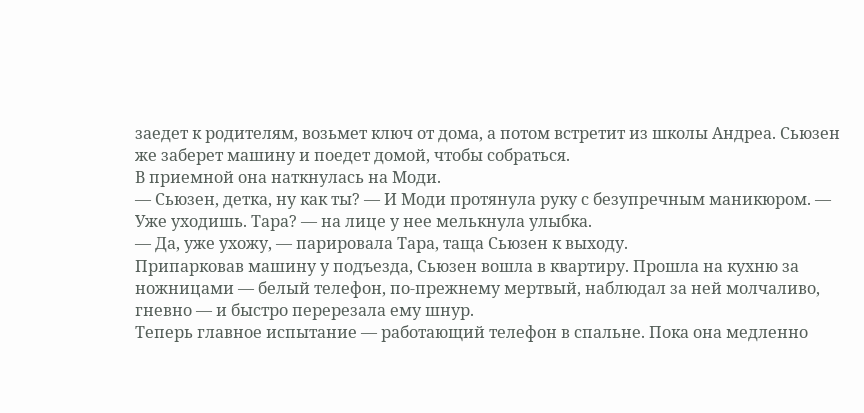заедет к родителям, возьмет ключ от дома, а потом встретит из школы Андреа. Сьюзен же заберет машину и поедет домой, чтобы собраться.
В приемной она наткнулась на Моди.
— Сьюзен, детка, ну как ты? — И Моди протянула руку с безупречным маникюром. — Уже уходишь. Тара? — на лице у нее мелькнула улыбка.
— Да, уже ухожу, — парировала Тара, таща Сьюзен к выходу.
Припарковав машину у подъезда, Сьюзен вошла в квартиру. Прошла на кухню за ножницами — белый телефон, по-прежнему мертвый, наблюдал за ней молчаливо, гневно — и быстро перерезала ему шнур.
Теперь главное испытание — работающий телефон в спальне. Пока она медленно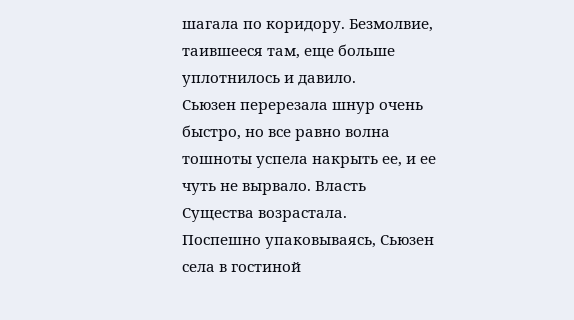шагала по коридору. Безмолвие, таившееся там, еще больше уплотнилось и давило.
Сьюзен перерезала шнур очень быстро, но все равно волна тошноты успела накрыть ее, и ее чуть не вырвало. Власть Существа возрастала.
Поспешно упаковываясь, Сьюзен села в гостиной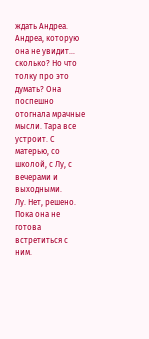ждать Андреа. Андреа, которую она не увидит… сколько? Но что толку про это думать? Она поспешно отогнала мрачные мысли. Тара все устроит. С матерью, со школой, с Лу, с вечерами и выходными.
Лу. Нет, решено. Пока она не готова встретиться с ним.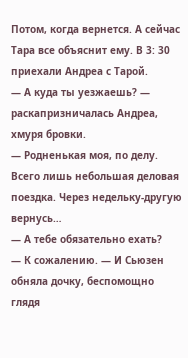Потом, когда вернется. А сейчас Тара все объяснит ему. В 3: 30 приехали Андреа с Тарой.
— А куда ты уезжаешь? — раскапризничалась Андреа, хмуря бровки.
— Родненькая моя, по делу. Всего лишь небольшая деловая поездка. Через недельку-другую вернусь…
— А тебе обязательно ехать?
— К сожалению. — И Сьюзен обняла дочку, беспомощно глядя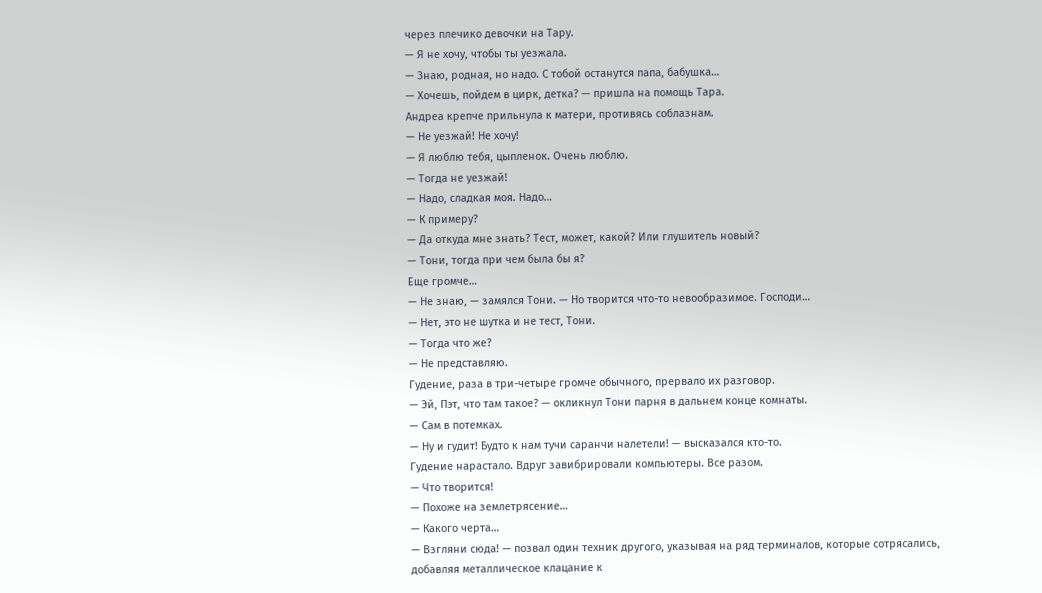через плечико девочки на Тару.
— Я не хочу, чтобы ты уезжала.
— Знаю, родная, но надо. С тобой останутся папа, бабушка…
— Хочешь, пойдем в цирк, детка? — пришла на помощь Тара.
Андреа крепче прильнула к матери, противясь соблазнам.
— Не уезжай! Не хочу!
— Я люблю тебя, цыпленок. Очень люблю.
— Тогда не уезжай!
— Надо, сладкая моя. Надо…
— К примеру?
— Да откуда мне знать? Тест, может, какой? Или глушитель новый?
— Тони, тогда при чем была бы я?
Еще громче…
— Не знаю, — замялся Тони. — Но творится что-то невообразимое. Господи…
— Нет, это не шутка и не тест, Тони.
— Тогда что же?
— Не представляю.
Гудение, раза в три-четыре громче обычного, прервало их разговор.
— Эй, Пэт, что там такое? — окликнул Тони парня в дальнем конце комнаты.
— Сам в потемках.
— Ну и гудит! Будто к нам тучи саранчи налетели! — высказался кто-то.
Гудение нарастало. Вдруг завибрировали компьютеры. Все разом.
— Что творится!
— Похоже на землетрясение…
— Какого черта…
— Взгляни сюда! — позвал один техник другого, указывая на ряд терминалов, которые сотрясались, добавляя металлическое клацание к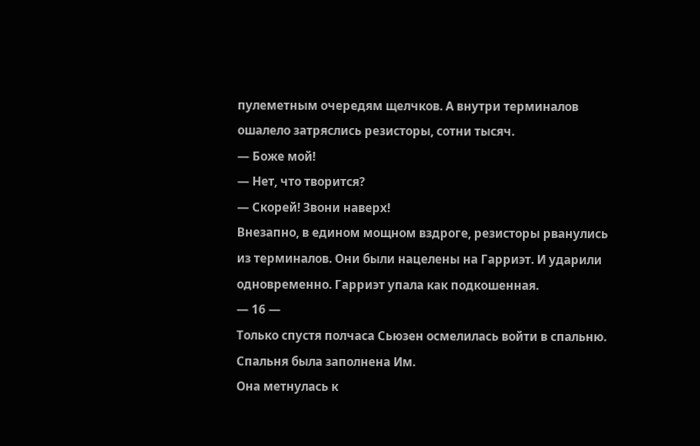пулеметным очередям щелчков. А внутри терминалов ошалело затряслись резисторы, сотни тысяч.
— Боже мой!
— Нет, что творится?
— Скорей! Звони наверх!
Внезапно, в едином мощном вздроге, резисторы рванулись из терминалов. Они были нацелены на Гарриэт. И ударили одновременно. Гарриэт упала как подкошенная.
— 16 —
Только спустя полчаса Сьюзен осмелилась войти в спальню. Спальня была заполнена Им.
Она метнулась к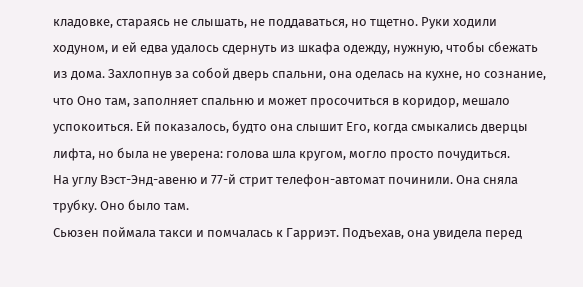кладовке, стараясь не слышать, не поддаваться, но тщетно. Руки ходили ходуном, и ей едва удалось сдернуть из шкафа одежду, нужную, чтобы сбежать из дома. Захлопнув за собой дверь спальни, она оделась на кухне, но сознание, что Оно там, заполняет спальню и может просочиться в коридор, мешало успокоиться. Ей показалось, будто она слышит Его, когда смыкались дверцы лифта, но была не уверена: голова шла кругом, могло просто почудиться.
На углу Вэст-Энд-авеню и 77-й стрит телефон-автомат починили. Она сняла трубку. Оно было там.
Сьюзен поймала такси и помчалась к Гарриэт. Подъехав, она увидела перед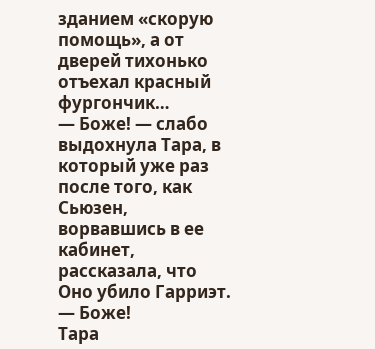зданием «скорую помощь», а от дверей тихонько отъехал красный фургончик…
— Боже! — слабо выдохнула Тара, в который уже раз после того, как Сьюзен, ворвавшись в ее кабинет, рассказала, что Оно убило Гарриэт. — Боже!
Тара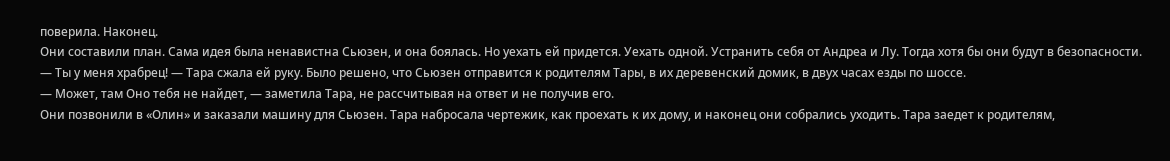поверила. Наконец.
Они составили план. Сама идея была ненавистна Сьюзен, и она боялась. Но уехать ей придется. Уехать одной. Устранить себя от Андреа и Лу. Тогда хотя бы они будут в безопасности.
— Ты у меня храбрец! — Тара сжала ей руку. Было решено, что Сьюзен отправится к родителям Тары, в их деревенский домик, в двух часах езды по шоссе.
— Может, там Оно тебя не найдет, — заметила Тара, не рассчитывая на ответ и не получив его.
Они позвонили в «Олин» и заказали машину для Сьюзен. Тара набросала чертежик, как проехать к их дому, и наконец они собрались уходить. Тара заедет к родителям,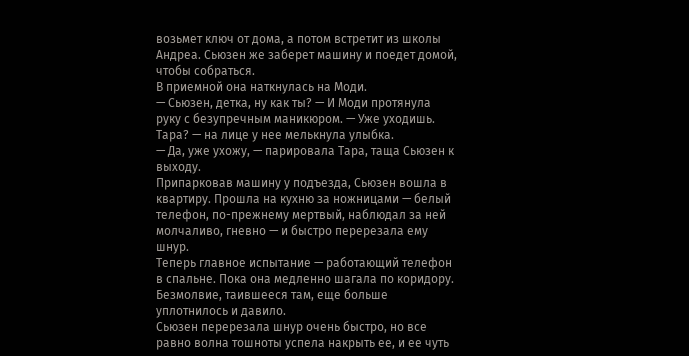возьмет ключ от дома, а потом встретит из школы Андреа. Сьюзен же заберет машину и поедет домой, чтобы собраться.
В приемной она наткнулась на Моди.
— Сьюзен, детка, ну как ты? — И Моди протянула руку с безупречным маникюром. — Уже уходишь. Тара? — на лице у нее мелькнула улыбка.
— Да, уже ухожу, — парировала Тара, таща Сьюзен к выходу.
Припарковав машину у подъезда, Сьюзен вошла в квартиру. Прошла на кухню за ножницами — белый телефон, по-прежнему мертвый, наблюдал за ней молчаливо, гневно — и быстро перерезала ему шнур.
Теперь главное испытание — работающий телефон в спальне. Пока она медленно шагала по коридору. Безмолвие, таившееся там, еще больше уплотнилось и давило.
Сьюзен перерезала шнур очень быстро, но все равно волна тошноты успела накрыть ее, и ее чуть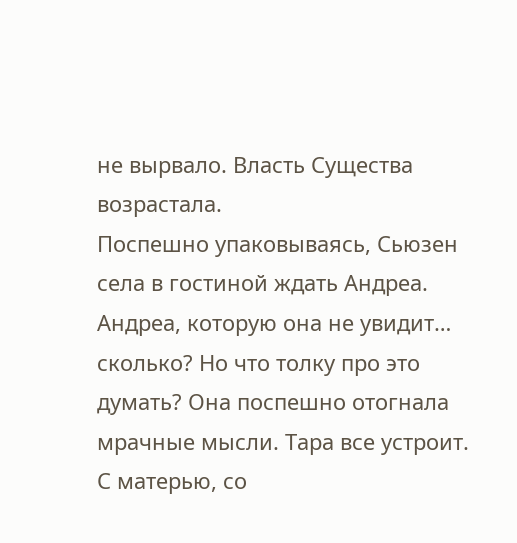не вырвало. Власть Существа возрастала.
Поспешно упаковываясь, Сьюзен села в гостиной ждать Андреа. Андреа, которую она не увидит… сколько? Но что толку про это думать? Она поспешно отогнала мрачные мысли. Тара все устроит. С матерью, со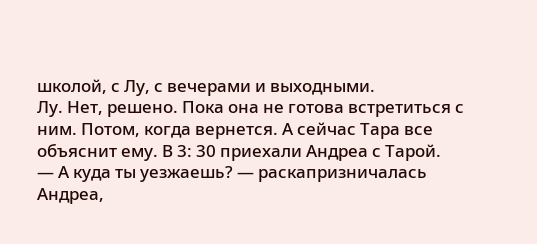школой, с Лу, с вечерами и выходными.
Лу. Нет, решено. Пока она не готова встретиться с ним. Потом, когда вернется. А сейчас Тара все объяснит ему. В 3: 30 приехали Андреа с Тарой.
— А куда ты уезжаешь? — раскапризничалась Андреа,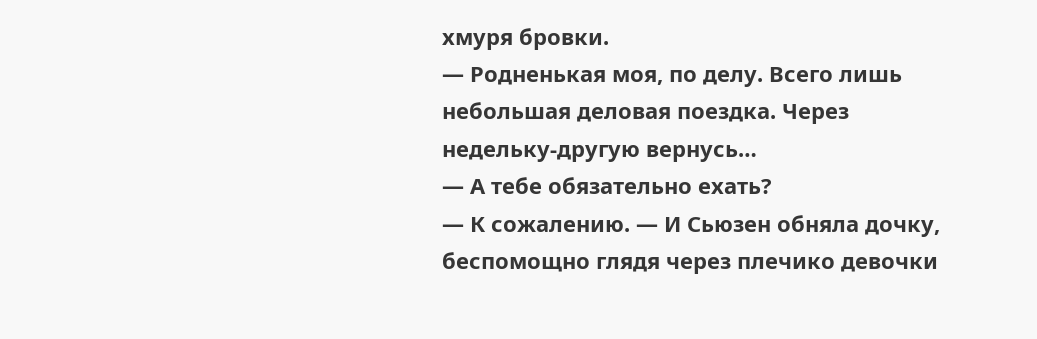хмуря бровки.
— Родненькая моя, по делу. Всего лишь небольшая деловая поездка. Через недельку-другую вернусь…
— А тебе обязательно ехать?
— К сожалению. — И Сьюзен обняла дочку, беспомощно глядя через плечико девочки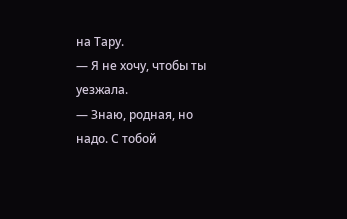на Тару.
— Я не хочу, чтобы ты уезжала.
— Знаю, родная, но надо. С тобой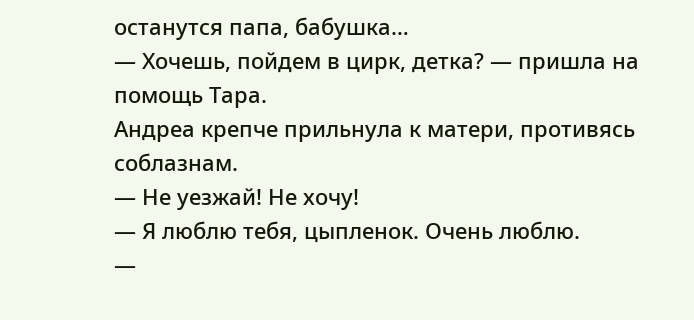останутся папа, бабушка…
— Хочешь, пойдем в цирк, детка? — пришла на помощь Тара.
Андреа крепче прильнула к матери, противясь соблазнам.
— Не уезжай! Не хочу!
— Я люблю тебя, цыпленок. Очень люблю.
—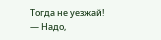Тогда не уезжай!
— Надо,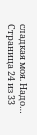сладкая моя. Надо…
Страница 24 из 33